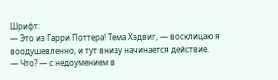Шрифт:
— Это из Гарри Поттера! Тема Хэдвиг, — восклицаю я воодушевленно, и тут внизу начинается действие.
— Что? — с недоумением в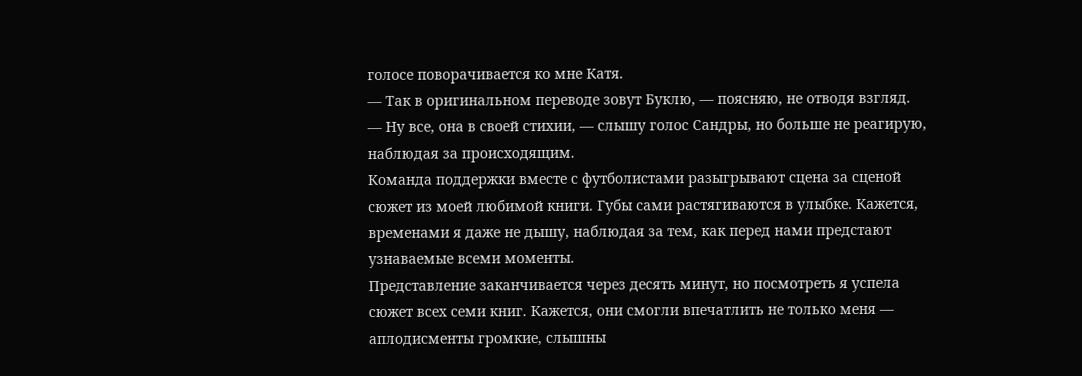голосе поворачивается ко мне Катя.
— Так в оригинальном переводе зовут Буклю, — поясняю, не отводя взгляд.
— Ну все, она в своей стихии, — слышу голос Сандры, но больше не реагирую, наблюдая за происходящим.
Команда поддержки вместе с футболистами разыгрывают сцена за сценой сюжет из моей любимой книги. Губы сами растягиваются в улыбке. Кажется, временами я даже не дышу, наблюдая за тем, как перед нами предстают узнаваемые всеми моменты.
Представление заканчивается через десять минут, но посмотреть я успела сюжет всех семи книг. Кажется, они смогли впечатлить не только меня — аплодисменты громкие, слышны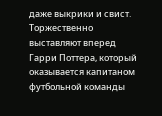даже выкрики и свист. Торжественно выставляют вперед Гарри Поттера, который оказывается капитаном футбольной команды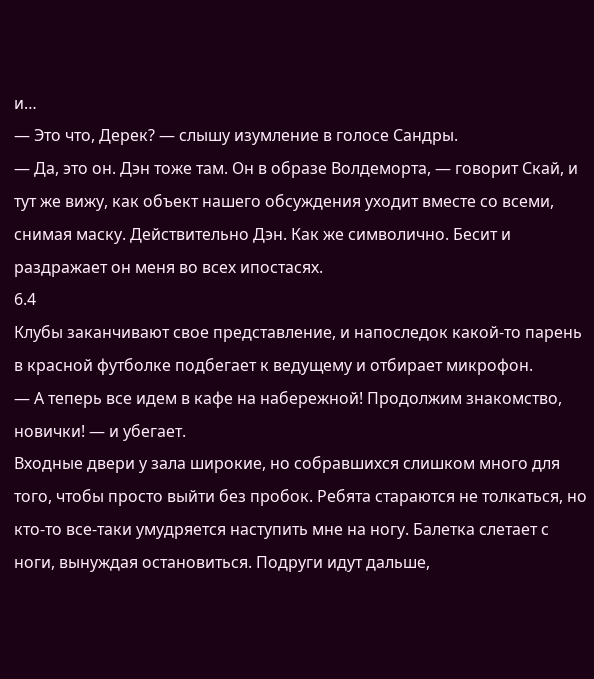и…
— Это что, Дерек? — слышу изумление в голосе Сандры.
— Да, это он. Дэн тоже там. Он в образе Волдеморта, — говорит Скай, и тут же вижу, как объект нашего обсуждения уходит вместе со всеми, снимая маску. Действительно Дэн. Как же символично. Бесит и раздражает он меня во всех ипостасях.
6.4
Клубы заканчивают свое представление, и напоследок какой-то парень в красной футболке подбегает к ведущему и отбирает микрофон.
— А теперь все идем в кафе на набережной! Продолжим знакомство, новички! — и убегает.
Входные двери у зала широкие, но собравшихся слишком много для того, чтобы просто выйти без пробок. Ребята стараются не толкаться, но кто-то все-таки умудряется наступить мне на ногу. Балетка слетает с ноги, вынуждая остановиться. Подруги идут дальше,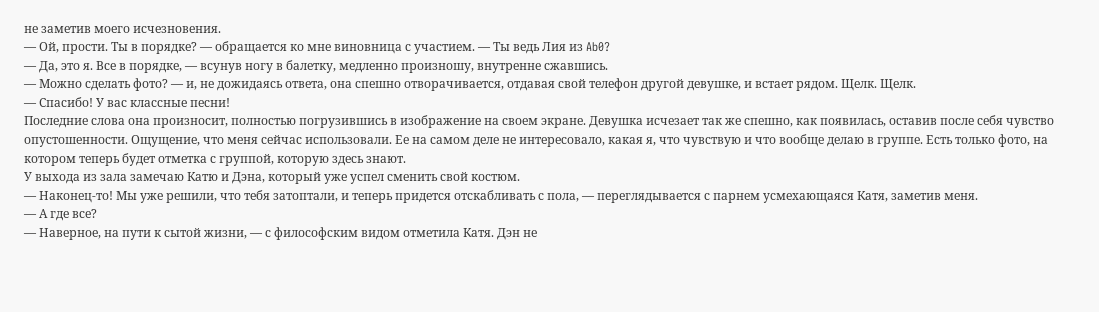не заметив моего исчезновения.
— Ой, прости. Ты в порядке? — обращается ко мне виновница с участием. — Ты ведь Лия из Ab0?
— Да, это я. Все в порядке, — всунув ногу в балетку, медленно произношу, внутренне сжавшись.
— Можно сделать фото? — и, не дожидаясь ответа, она спешно отворачивается, отдавая свой телефон другой девушке, и встает рядом. Щелк. Щелк.
— Спасибо! У вас классные песни!
Последние слова она произносит, полностью погрузившись в изображение на своем экране. Девушка исчезает так же спешно, как появилась, оставив после себя чувство опустошенности. Ощущение, что меня сейчас использовали. Ее на самом деле не интересовало, какая я, что чувствую и что вообще делаю в группе. Есть только фото, на котором теперь будет отметка с группой, которую здесь знают.
У выхода из зала замечаю Катю и Дэна, который уже успел сменить свой костюм.
— Наконец-то! Мы уже решили, что тебя затоптали, и теперь придется отскабливать с пола, — переглядывается с парнем усмехающаяся Катя, заметив меня.
— А где все?
— Наверное, на пути к сытой жизни, — с философским видом отметила Катя. Дэн не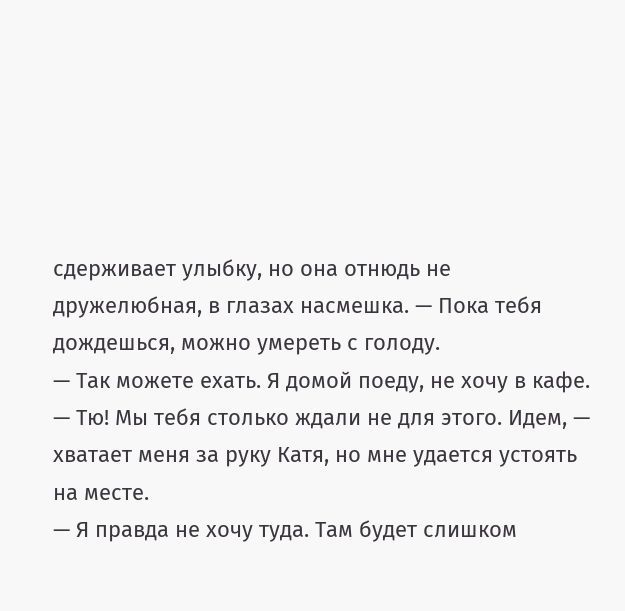сдерживает улыбку, но она отнюдь не дружелюбная, в глазах насмешка. — Пока тебя дождешься, можно умереть с голоду.
— Так можете ехать. Я домой поеду, не хочу в кафе.
— Тю! Мы тебя столько ждали не для этого. Идем, — хватает меня за руку Катя, но мне удается устоять на месте.
— Я правда не хочу туда. Там будет слишком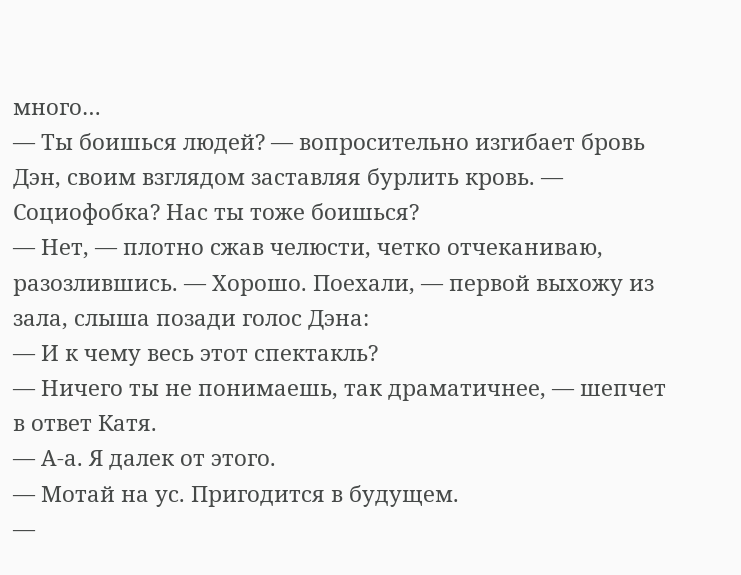много…
— Ты боишься людей? — вопросительно изгибает бровь Дэн, своим взглядом заставляя бурлить кровь. — Социофобка? Нас ты тоже боишься?
— Нет, — плотно сжав челюсти, четко отчеканиваю, разозлившись. — Хорошо. Поехали, — первой выхожу из зала, слыша позади голос Дэна:
— И к чему весь этот спектакль?
— Ничего ты не понимаешь, так драматичнее, — шепчет в ответ Катя.
— А-а. Я далек от этого.
— Мотай на ус. Пригодится в будущем.
—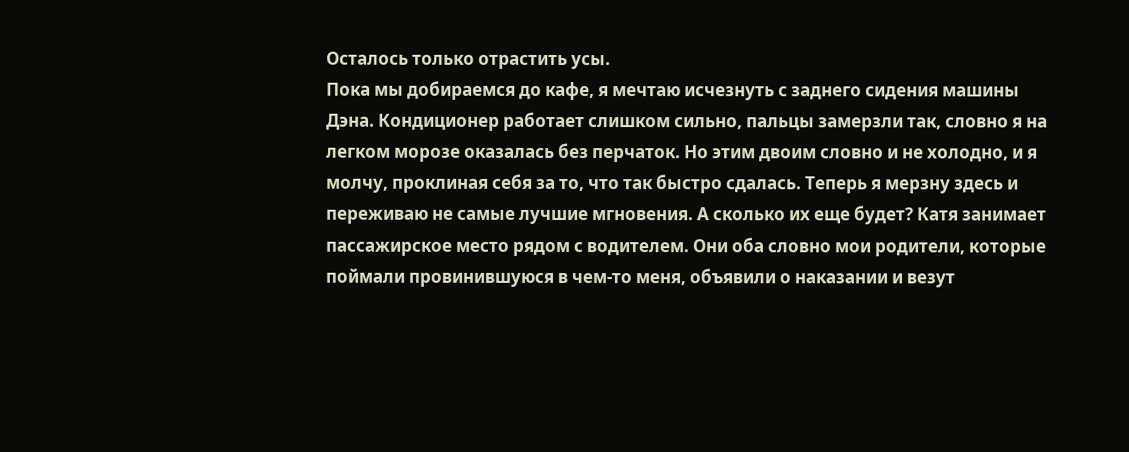Осталось только отрастить усы.
Пока мы добираемся до кафе, я мечтаю исчезнуть с заднего сидения машины Дэна. Кондиционер работает слишком сильно, пальцы замерзли так, словно я на легком морозе оказалась без перчаток. Но этим двоим словно и не холодно, и я молчу, проклиная себя за то, что так быстро сдалась. Теперь я мерзну здесь и переживаю не самые лучшие мгновения. А сколько их еще будет? Катя занимает пассажирское место рядом с водителем. Они оба словно мои родители, которые поймали провинившуюся в чем-то меня, объявили о наказании и везут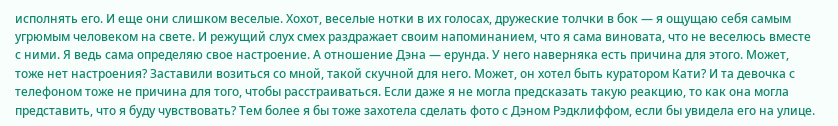исполнять его. И еще они слишком веселые. Хохот, веселые нотки в их голосах, дружеские толчки в бок — я ощущаю себя самым угрюмым человеком на свете. И режущий слух смех раздражает своим напоминанием, что я сама виновата, что не веселюсь вместе с ними. Я ведь сама определяю свое настроение. А отношение Дэна — ерунда. У него наверняка есть причина для этого. Может, тоже нет настроения? Заставили возиться со мной, такой скучной для него. Может, он хотел быть куратором Кати? И та девочка с телефоном тоже не причина для того, чтобы расстраиваться. Если даже я не могла предсказать такую реакцию, то как она могла представить, что я буду чувствовать? Тем более я бы тоже захотела сделать фото с Дэном Рэдклиффом, если бы увидела его на улице.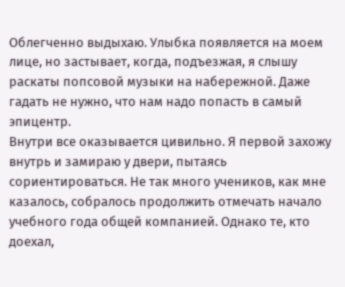Облегченно выдыхаю. Улыбка появляется на моем лице, но застывает, когда, подъезжая, я слышу раскаты попсовой музыки на набережной. Даже гадать не нужно, что нам надо попасть в самый эпицентр.
Внутри все оказывается цивильно. Я первой захожу внутрь и замираю у двери, пытаясь сориентироваться. Не так много учеников, как мне казалось, собралось продолжить отмечать начало учебного года общей компанией. Однако те, кто доехал,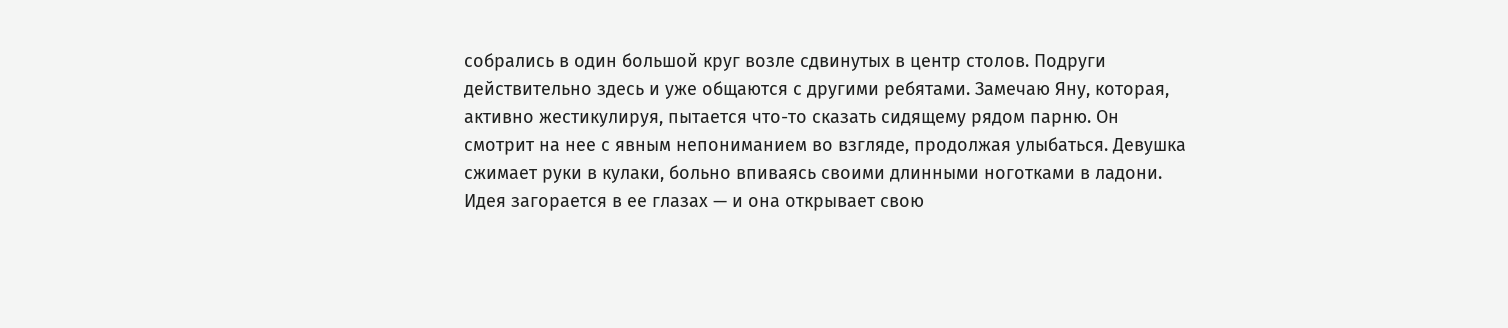собрались в один большой круг возле сдвинутых в центр столов. Подруги действительно здесь и уже общаются с другими ребятами. Замечаю Яну, которая, активно жестикулируя, пытается что-то сказать сидящему рядом парню. Он смотрит на нее с явным непониманием во взгляде, продолжая улыбаться. Девушка сжимает руки в кулаки, больно впиваясь своими длинными ноготками в ладони. Идея загорается в ее глазах — и она открывает свою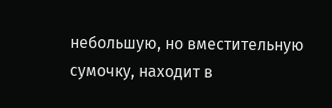небольшую, но вместительную сумочку, находит в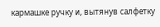кармашке ручку и, вытянув салфетку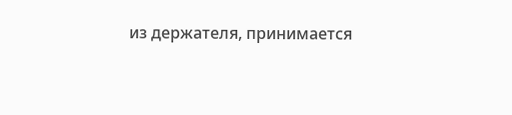из держателя, принимается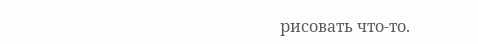рисовать что-то.